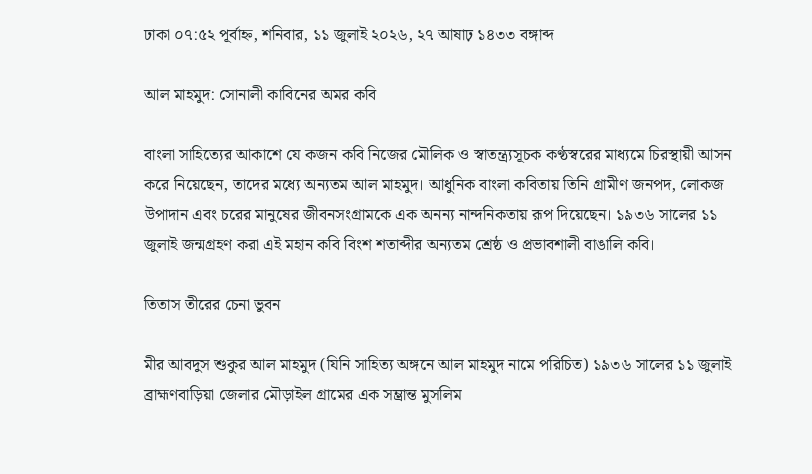ঢাকা ০৭:৫২ পূর্বাহ্ন, শনিবার, ১১ জুলাই ২০২৬, ২৭ আষাঢ় ১৪৩৩ বঙ্গাব্দ

আল মাহমুদ: সোনালী কাবিনের অমর কবি

বাংলা সাহিত্যের আকাশে যে কজন কবি নিজের মৌলিক ও স্বাতন্ত্র্যসূচক কণ্ঠস্বরের মাধ্যমে চিরস্থায়ী আসন করে নিয়েছেন, তাদের মধ্যে অন্যতম আল মাহমুদ। আধুনিক বাংলা কবিতায় তিনি গ্রামীণ জনপদ, লোকজ উপাদান এবং চরের মানুষের জীবনসংগ্রামকে এক অনন্য নান্দনিকতায় রূপ দিয়েছেন। ১৯৩৬ সালের ১১ জুলাই জন্মগ্রহণ করা এই মহান কবি বিংশ শতাব্দীর অন্যতম শ্রেষ্ঠ ও প্রভাবশালী বাঙালি কবি।

তিতাস তীরের চেনা ভুবন

মীর আবদুস শুকুর আল মাহমুদ (যিনি সাহিত্য অঙ্গনে আল মাহমুদ নামে পরিচিত) ১৯৩৬ সালের ১১ জুলাই ব্রাহ্মণবাড়িয়া জেলার মৌড়াইল গ্রামের এক সম্ভ্রান্ত মুসলিম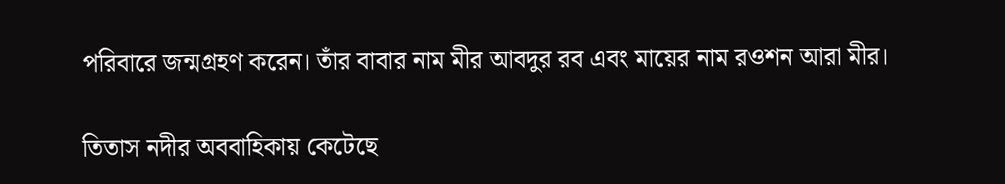পরিবারে জন্মগ্রহণ করেন। তাঁর বাবার নাম মীর আবদুর রব এবং মায়ের নাম রওশন আরা মীর।

তিতাস নদীর অববাহিকায় কেটেছে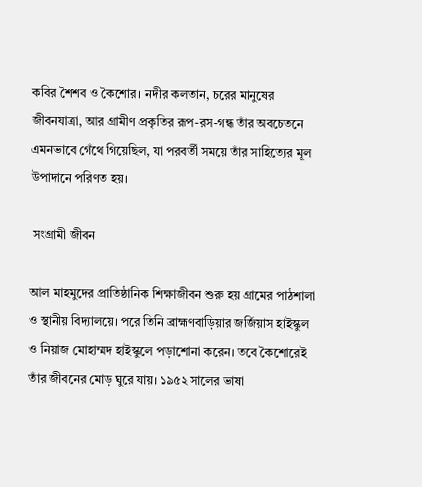কবির শৈশব ও কৈশোর। নদীর কলতান, চরের মানুষের জীবনযাত্রা, আর গ্রামীণ প্রকৃতির রূপ-রস-গন্ধ তাঁর অবচেতনে এমনভাবে গেঁথে গিয়েছিল, যা পরবর্তী সময়ে তাঁর সাহিত্যের মূল উপাদানে পরিণত হয়।

 সংগ্রামী জীবন

আল মাহমুদের প্রাতিষ্ঠানিক শিক্ষাজীবন শুরু হয় গ্রামের পাঠশালা ও স্থানীয় বিদ্যালয়ে। পরে তিনি ব্রাহ্মণবাড়িয়ার জর্জিয়াস হাইস্কুল ও নিয়াজ মোহাম্মদ হাইস্কুলে পড়াশোনা করেন। তবে কৈশোরেই তাঁর জীবনের মোড় ঘুরে যায়। ১৯৫২ সালের ভাষা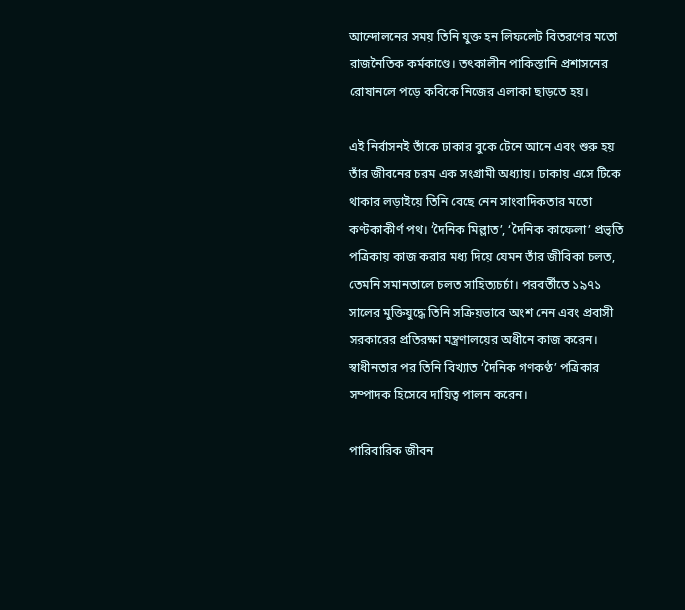আন্দোলনের সময় তিনি যুক্ত হন লিফলেট বিতরণের মতো রাজনৈতিক কর্মকাণ্ডে। তৎকালীন পাকিস্তানি প্রশাসনের রোষানলে পড়ে কবিকে নিজের এলাকা ছাড়তে হয়।

এই নির্বাসনই তাঁকে ঢাকার বুকে টেনে আনে এবং শুরু হয় তাঁর জীবনের চরম এক সংগ্রামী অধ্যায়। ঢাকায় এসে টিকে থাকার লড়াইয়ে তিনি বেছে নেন সাংবাদিকতার মতো কণ্টকাকীর্ণ পথ। ‘দৈনিক মিল্লাত’, ‘দৈনিক কাফেলা’ প্রভৃতি পত্রিকায় কাজ করার মধ্য দিয়ে যেমন তাঁর জীবিকা চলত, তেমনি সমানতালে চলত সাহিত্যচর্চা। পরবর্তীতে ১৯৭১ সালের মুক্তিযুদ্ধে তিনি সক্রিয়ভাবে অংশ নেন এবং প্রবাসী সরকারের প্রতিরক্ষা মন্ত্রণালয়ের অধীনে কাজ করেন। স্বাধীনতার পর তিনি বিখ্যাত ‘দৈনিক গণকণ্ঠ’ পত্রিকার সম্পাদক হিসেবে দায়িত্ব পালন করেন।

পারিবারিক জীবন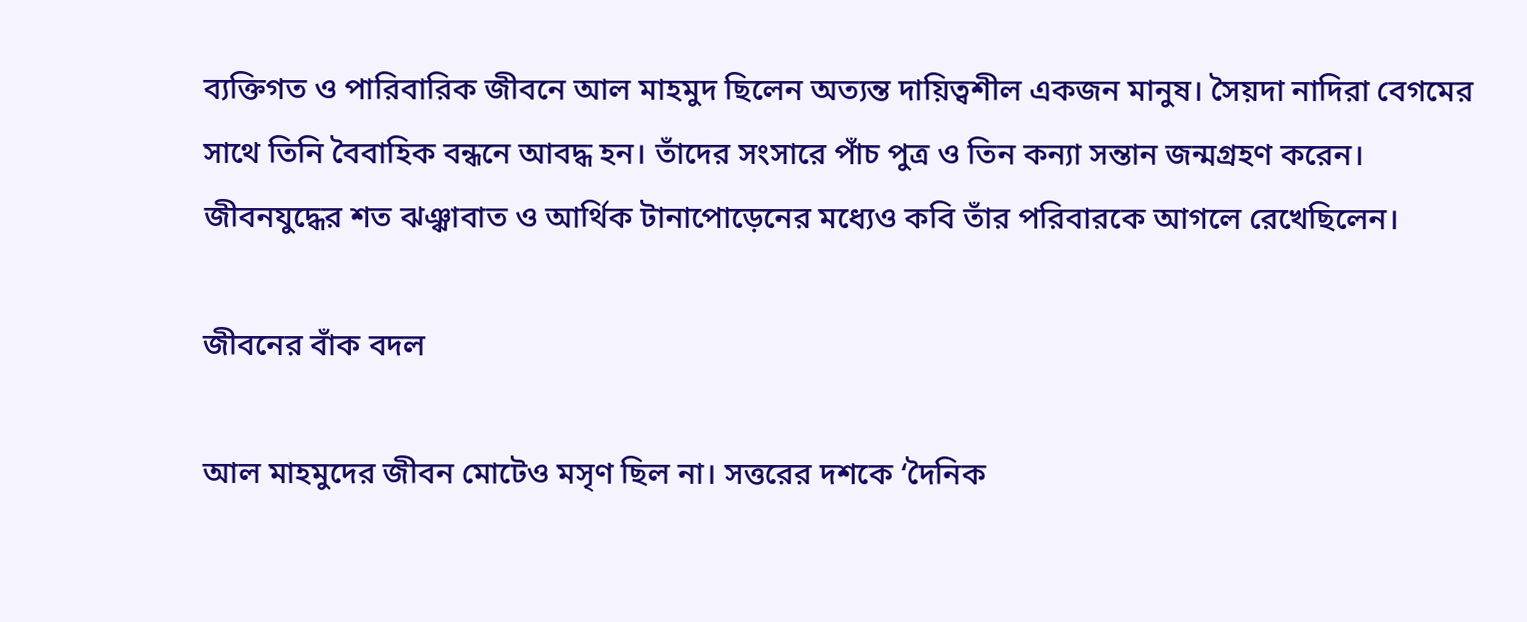ব্যক্তিগত ও পারিবারিক জীবনে আল মাহমুদ ছিলেন অত্যন্ত দায়িত্বশীল একজন মানুষ। সৈয়দা নাদিরা বেগমের সাথে তিনি বৈবাহিক বন্ধনে আবদ্ধ হন। তাঁদের সংসারে পাঁচ পুত্র ও তিন কন্যা সন্তান জন্মগ্রহণ করেন। জীবনযুদ্ধের শত ঝঞ্ঝাবাত ও আর্থিক টানাপোড়েনের মধ্যেও কবি তাঁর পরিবারকে আগলে রেখেছিলেন।

জীবনের বাঁক বদল

আল মাহমুদের জীবন মোটেও মসৃণ ছিল না। সত্তরের দশকে ‘দৈনিক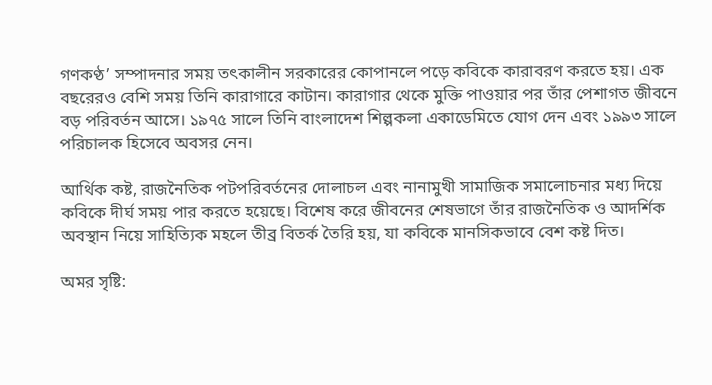গণকণ্ঠ’ সম্পাদনার সময় তৎকালীন সরকারের কোপানলে পড়ে কবিকে কারাবরণ করতে হয়। এক বছরেরও বেশি সময় তিনি কারাগারে কাটান। কারাগার থেকে মুক্তি পাওয়ার পর তাঁর পেশাগত জীবনে বড় পরিবর্তন আসে। ১৯৭৫ সালে তিনি বাংলাদেশ শিল্পকলা একাডেমিতে যোগ দেন এবং ১৯৯৩ সালে পরিচালক হিসেবে অবসর নেন।

আর্থিক কষ্ট, রাজনৈতিক পটপরিবর্তনের দোলাচল এবং নানামুখী সামাজিক সমালোচনার মধ্য দিয়ে কবিকে দীর্ঘ সময় পার করতে হয়েছে। বিশেষ করে জীবনের শেষভাগে তাঁর রাজনৈতিক ও আদর্শিক অবস্থান নিয়ে সাহিত্যিক মহলে তীব্র বিতর্ক তৈরি হয়, যা কবিকে মানসিকভাবে বেশ কষ্ট দিত।

অমর সৃষ্টি: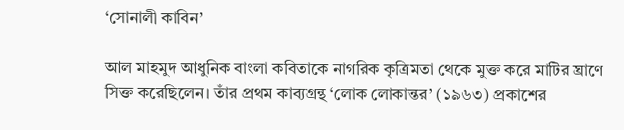‘সোনালী কাবিন’

আল মাহমুদ আধুনিক বাংলা কবিতাকে নাগরিক কৃত্রিমতা থেকে মুক্ত করে মাটির ঘ্রাণে সিক্ত করেছিলেন। তাঁর প্রথম কাব্যগ্রন্থ ‘লোক লোকান্তর’ (১৯৬৩) প্রকাশের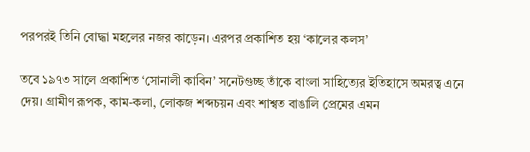পরপরই তিনি বোদ্ধা মহলের নজর কাড়েন। এরপর প্রকাশিত হয় ‘কালের কলস’

তবে ১৯৭৩ সালে প্রকাশিত ‘সোনালী কাবিন’ সনেটগুচ্ছ তাঁকে বাংলা সাহিত্যের ইতিহাসে অমরত্ব এনে দেয়। গ্রামীণ রূপক, কাম-কলা, লোকজ শব্দচয়ন এবং শাশ্বত বাঙালি প্রেমের এমন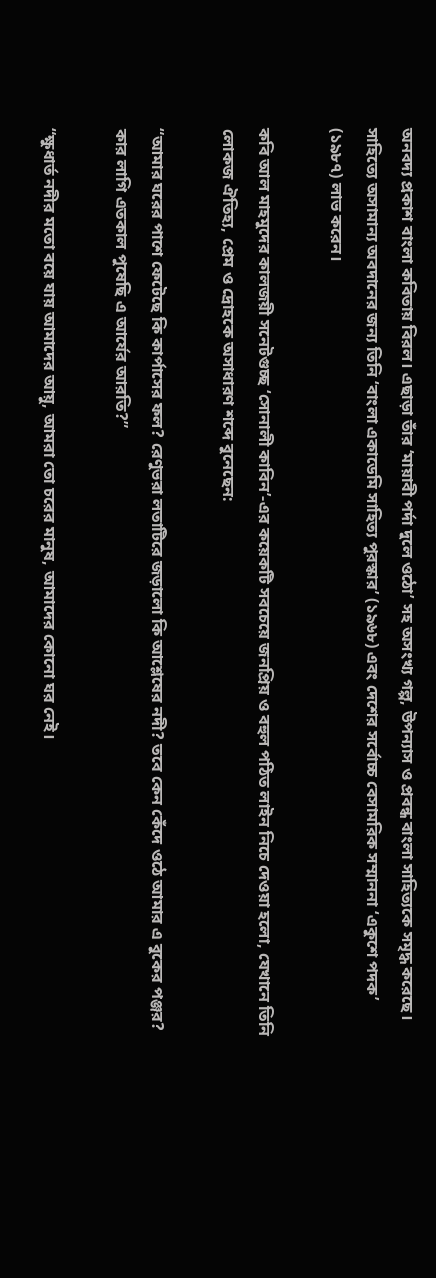অনবদ্য প্রকাশ বাংলা কবিতায় বিরল। এছাড়া তাঁর ‘মায়াবী পর্দা দুলে ওঠো’ সহ অসংখ্য গল্প, উপন্যাস ও প্রবন্ধ বাংলা সাহিত্যকে সমৃদ্ধ করেছে। সাহিত্যে অসামান্য অবদানের জন্য তিনি ‘বাংলা একাডেমি সাহিত্য পুরস্কার’ (১৯৬৮) এবং দেশের সর্বোচ্চ বেসামরিক সম্মাননা ‘একুশে পদক’ (১৯৮৭) লাভ করেন।

কবি আল মাহমুদের কালজয়ী সনেটগুচ্ছ ‘সোনালী কাবিন’-এর কয়েকটি সবচেয়ে জনপ্রিয় ও বহুল পঠিত লাইন নিচে দেওয়া হলো, যেখানে তিনি লোকজ ঐতিহ্য, প্রেম ও দ্রোহকে অসাধারণ শব্দে বুনেছেন:

“আমার ঘরের পাশে ফেটেছে কি কার্পাসের ফল? রেণুভরা লতাটিরে জড়ালো কি আশ্লেষের নদী? তবে কেন কেঁদে ওঠে আমার এ বুকের পঞ্জর? কার লাগি এতকাল পুষেছি এ আর্যের আরতি?”

“ক্ষুধার্ত নদীর মতো বয়ে যায় আমাদের আয়ু, আমরা তো চরের মানুষ, আমাদের কোনো ঘর নেই।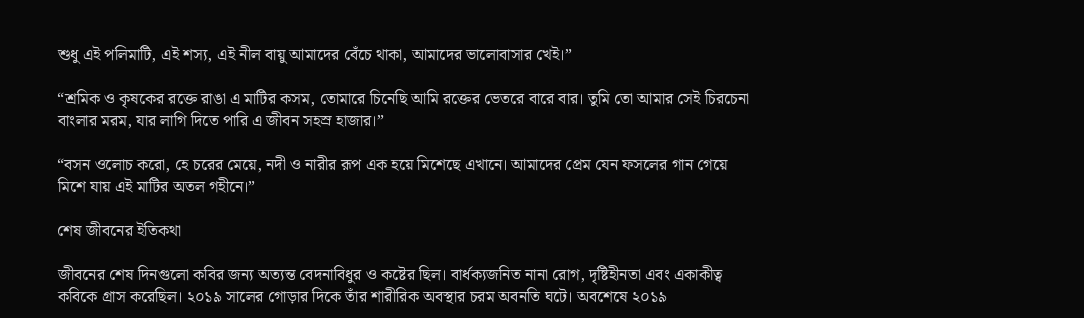শুধু এই পলিমাটি, এই শস্য, এই নীল বায়ু আমাদের বেঁচে থাকা, আমাদের ভালোবাসার খেই।”

“শ্রমিক ও কৃষকের রক্তে রাঙা এ মাটির কসম, তোমারে চিনেছি আমি রক্তের ভেতরে বারে বার। তুমি তো আমার সেই চিরচেনা বাংলার মরম, যার লাগি দিতে পারি এ জীবন সহস্র হাজার।”

“বসন ওলোচ করো, হে চরের মেয়ে, নদী ও নারীর রূপ এক হয়ে মিশেছে এখানে। আমাদের প্রেম যেন ফসলের গান গেয়ে মিশে যায় এই মাটির অতল গহীনে।”

শেষ জীবনের ইতিকথা

জীবনের শেষ দিনগুলো কবির জন্য অত্যন্ত বেদনাবিধুর ও কষ্টের ছিল। বার্ধক্যজনিত নানা রোগ, দৃষ্টিহীনতা এবং একাকীত্ব কবিকে গ্রাস করেছিল। ২০১৯ সালের গোড়ার দিকে তাঁর শারীরিক অবস্থার চরম অবনতি ঘটে। অবশেষে ২০১৯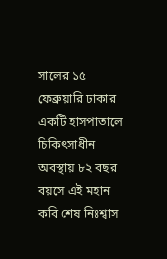সালের ১৫ ফেব্রুয়ারি ঢাকার একটি হাসপাতালে চিকিৎসাধীন অবস্থায় ৮২ বছর বয়সে এই মহান কবি শেষ নিঃশ্বাস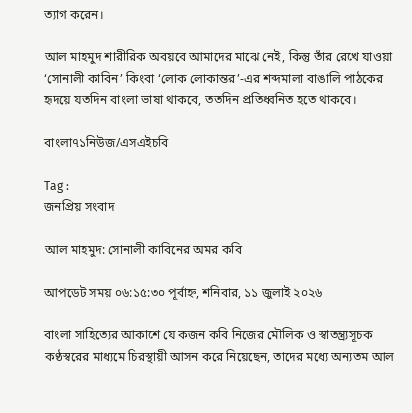ত্যাগ করেন।

আল মাহমুদ শারীরিক অবয়বে আমাদের মাঝে নেই, কিন্তু তাঁর রেখে যাওয়া ‘সোনালী কাবিন’ কিংবা ‘লোক লোকান্তর’-এর শব্দমালা বাঙালি পাঠকের হৃদয়ে যতদিন বাংলা ভাষা থাকবে, ততদিন প্রতিধ্বনিত হতে থাকবে।

বাংলা৭১নিউজ/এসএইচবি

Tag :
জনপ্রিয় সংবাদ

আল মাহমুদ: সোনালী কাবিনের অমর কবি

আপডেট সময় ০৬:১৫:৩০ পূর্বাহ্ন, শনিবার, ১১ জুলাই ২০২৬

বাংলা সাহিত্যের আকাশে যে কজন কবি নিজের মৌলিক ও স্বাতন্ত্র্যসূচক কণ্ঠস্বরের মাধ্যমে চিরস্থায়ী আসন করে নিয়েছেন, তাদের মধ্যে অন্যতম আল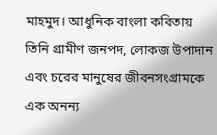মাহমুদ। আধুনিক বাংলা কবিতায় তিনি গ্রামীণ জনপদ, লোকজ উপাদান এবং চরের মানুষের জীবনসংগ্রামকে এক অনন্য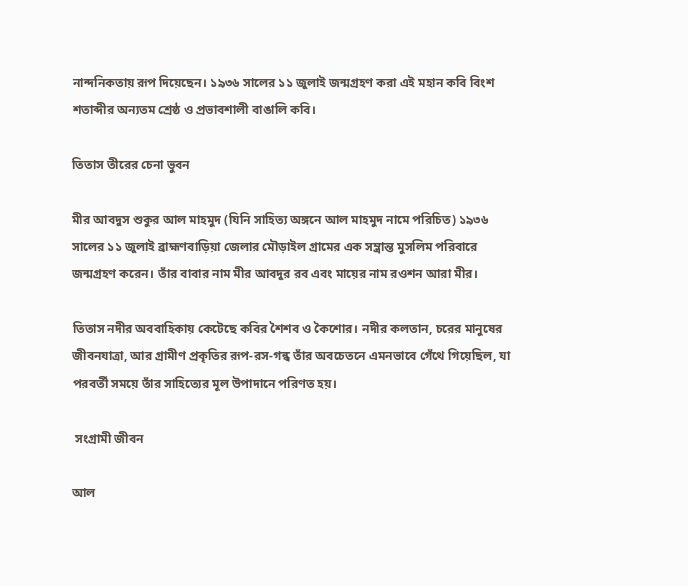নান্দনিকতায় রূপ দিয়েছেন। ১৯৩৬ সালের ১১ জুলাই জন্মগ্রহণ করা এই মহান কবি বিংশ শতাব্দীর অন্যতম শ্রেষ্ঠ ও প্রভাবশালী বাঙালি কবি।

তিতাস তীরের চেনা ভুবন

মীর আবদুস শুকুর আল মাহমুদ (যিনি সাহিত্য অঙ্গনে আল মাহমুদ নামে পরিচিত) ১৯৩৬ সালের ১১ জুলাই ব্রাহ্মণবাড়িয়া জেলার মৌড়াইল গ্রামের এক সম্ভ্রান্ত মুসলিম পরিবারে জন্মগ্রহণ করেন। তাঁর বাবার নাম মীর আবদুর রব এবং মায়ের নাম রওশন আরা মীর।

তিতাস নদীর অববাহিকায় কেটেছে কবির শৈশব ও কৈশোর। নদীর কলতান, চরের মানুষের জীবনযাত্রা, আর গ্রামীণ প্রকৃতির রূপ-রস-গন্ধ তাঁর অবচেতনে এমনভাবে গেঁথে গিয়েছিল, যা পরবর্তী সময়ে তাঁর সাহিত্যের মূল উপাদানে পরিণত হয়।

 সংগ্রামী জীবন

আল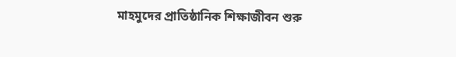মাহমুদের প্রাতিষ্ঠানিক শিক্ষাজীবন শুরু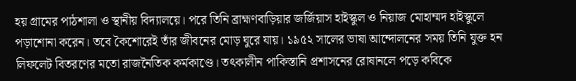হয় গ্রামের পাঠশালা ও স্থানীয় বিদ্যালয়ে। পরে তিনি ব্রাহ্মণবাড়িয়ার জর্জিয়াস হাইস্কুল ও নিয়াজ মোহাম্মদ হাইস্কুলে পড়াশোনা করেন। তবে কৈশোরেই তাঁর জীবনের মোড় ঘুরে যায়। ১৯৫২ সালের ভাষা আন্দোলনের সময় তিনি যুক্ত হন লিফলেট বিতরণের মতো রাজনৈতিক কর্মকাণ্ডে। তৎকালীন পাকিস্তানি প্রশাসনের রোষানলে পড়ে কবিকে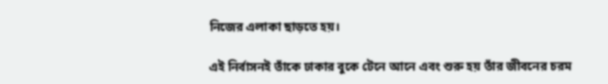নিজের এলাকা ছাড়তে হয়।

এই নির্বাসনই তাঁকে ঢাকার বুকে টেনে আনে এবং শুরু হয় তাঁর জীবনের চরম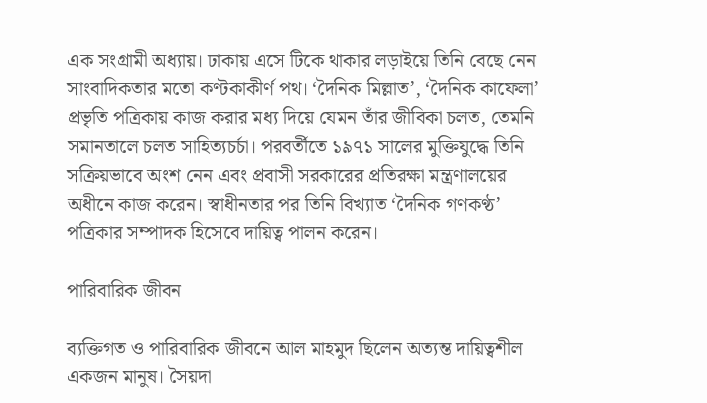এক সংগ্রামী অধ্যায়। ঢাকায় এসে টিকে থাকার লড়াইয়ে তিনি বেছে নেন সাংবাদিকতার মতো কণ্টকাকীর্ণ পথ। ‘দৈনিক মিল্লাত’, ‘দৈনিক কাফেলা’ প্রভৃতি পত্রিকায় কাজ করার মধ্য দিয়ে যেমন তাঁর জীবিকা চলত, তেমনি সমানতালে চলত সাহিত্যচর্চা। পরবর্তীতে ১৯৭১ সালের মুক্তিযুদ্ধে তিনি সক্রিয়ভাবে অংশ নেন এবং প্রবাসী সরকারের প্রতিরক্ষা মন্ত্রণালয়ের অধীনে কাজ করেন। স্বাধীনতার পর তিনি বিখ্যাত ‘দৈনিক গণকণ্ঠ’ পত্রিকার সম্পাদক হিসেবে দায়িত্ব পালন করেন।

পারিবারিক জীবন

ব্যক্তিগত ও পারিবারিক জীবনে আল মাহমুদ ছিলেন অত্যন্ত দায়িত্বশীল একজন মানুষ। সৈয়দা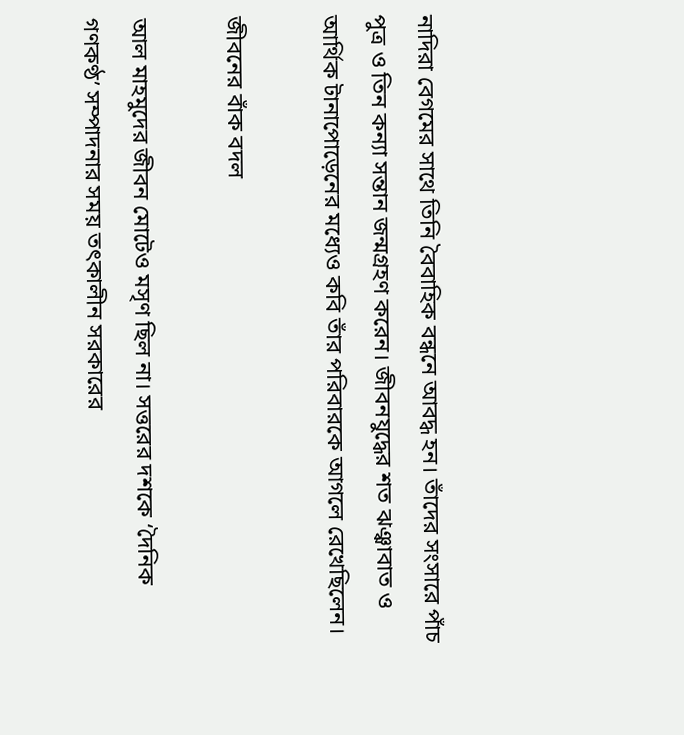নাদিরা বেগমের সাথে তিনি বৈবাহিক বন্ধনে আবদ্ধ হন। তাঁদের সংসারে পাঁচ পুত্র ও তিন কন্যা সন্তান জন্মগ্রহণ করেন। জীবনযুদ্ধের শত ঝঞ্ঝাবাত ও আর্থিক টানাপোড়েনের মধ্যেও কবি তাঁর পরিবারকে আগলে রেখেছিলেন।

জীবনের বাঁক বদল

আল মাহমুদের জীবন মোটেও মসৃণ ছিল না। সত্তরের দশকে ‘দৈনিক গণকণ্ঠ’ সম্পাদনার সময় তৎকালীন সরকারের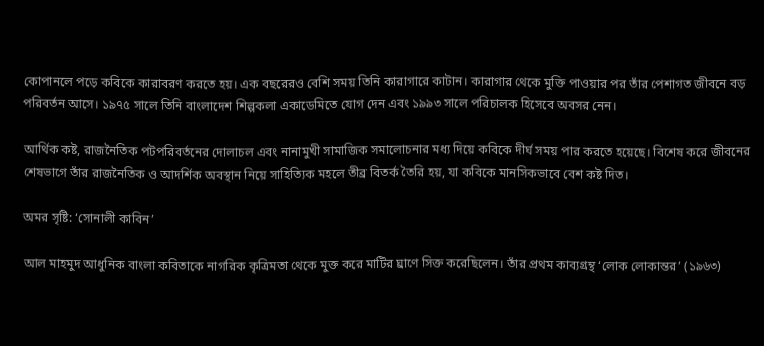কোপানলে পড়ে কবিকে কারাবরণ করতে হয়। এক বছরেরও বেশি সময় তিনি কারাগারে কাটান। কারাগার থেকে মুক্তি পাওয়ার পর তাঁর পেশাগত জীবনে বড় পরিবর্তন আসে। ১৯৭৫ সালে তিনি বাংলাদেশ শিল্পকলা একাডেমিতে যোগ দেন এবং ১৯৯৩ সালে পরিচালক হিসেবে অবসর নেন।

আর্থিক কষ্ট, রাজনৈতিক পটপরিবর্তনের দোলাচল এবং নানামুখী সামাজিক সমালোচনার মধ্য দিয়ে কবিকে দীর্ঘ সময় পার করতে হয়েছে। বিশেষ করে জীবনের শেষভাগে তাঁর রাজনৈতিক ও আদর্শিক অবস্থান নিয়ে সাহিত্যিক মহলে তীব্র বিতর্ক তৈরি হয়, যা কবিকে মানসিকভাবে বেশ কষ্ট দিত।

অমর সৃষ্টি: ‘সোনালী কাবিন’

আল মাহমুদ আধুনিক বাংলা কবিতাকে নাগরিক কৃত্রিমতা থেকে মুক্ত করে মাটির ঘ্রাণে সিক্ত করেছিলেন। তাঁর প্রথম কাব্যগ্রন্থ ‘লোক লোকান্তর’ (১৯৬৩)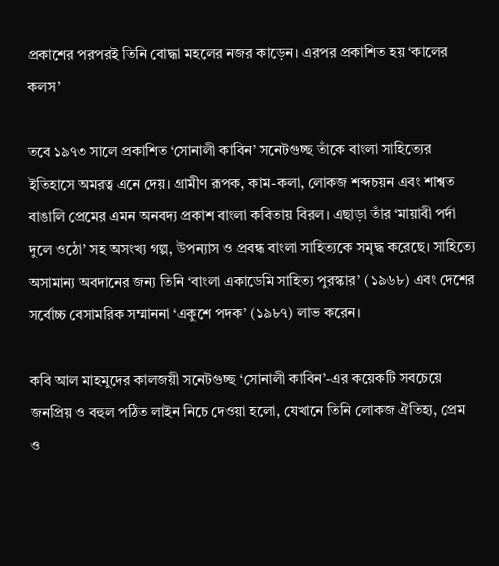প্রকাশের পরপরই তিনি বোদ্ধা মহলের নজর কাড়েন। এরপর প্রকাশিত হয় ‘কালের কলস’

তবে ১৯৭৩ সালে প্রকাশিত ‘সোনালী কাবিন’ সনেটগুচ্ছ তাঁকে বাংলা সাহিত্যের ইতিহাসে অমরত্ব এনে দেয়। গ্রামীণ রূপক, কাম-কলা, লোকজ শব্দচয়ন এবং শাশ্বত বাঙালি প্রেমের এমন অনবদ্য প্রকাশ বাংলা কবিতায় বিরল। এছাড়া তাঁর ‘মায়াবী পর্দা দুলে ওঠো’ সহ অসংখ্য গল্প, উপন্যাস ও প্রবন্ধ বাংলা সাহিত্যকে সমৃদ্ধ করেছে। সাহিত্যে অসামান্য অবদানের জন্য তিনি ‘বাংলা একাডেমি সাহিত্য পুরস্কার’ (১৯৬৮) এবং দেশের সর্বোচ্চ বেসামরিক সম্মাননা ‘একুশে পদক’ (১৯৮৭) লাভ করেন।

কবি আল মাহমুদের কালজয়ী সনেটগুচ্ছ ‘সোনালী কাবিন’-এর কয়েকটি সবচেয়ে জনপ্রিয় ও বহুল পঠিত লাইন নিচে দেওয়া হলো, যেখানে তিনি লোকজ ঐতিহ্য, প্রেম ও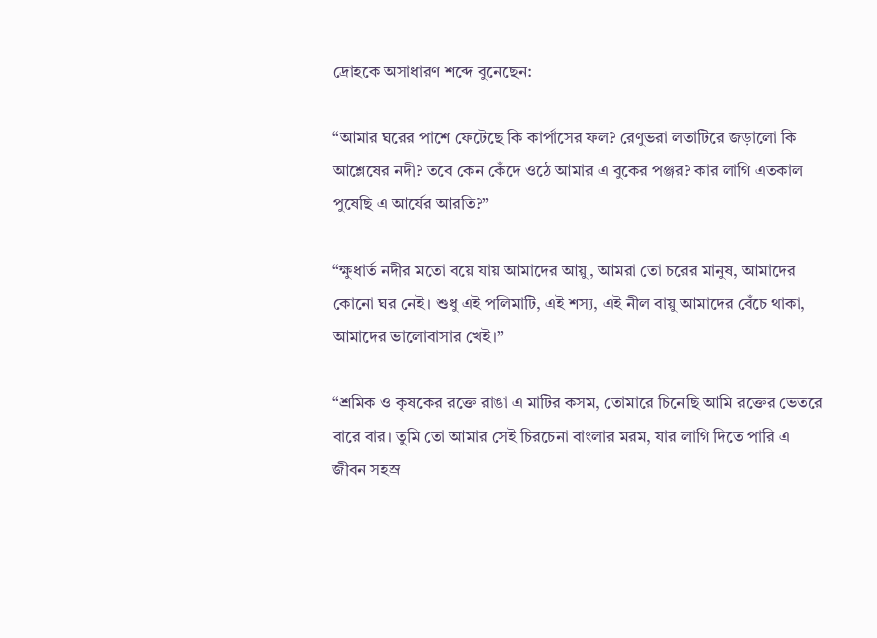দ্রোহকে অসাধারণ শব্দে বুনেছেন:

“আমার ঘরের পাশে ফেটেছে কি কার্পাসের ফল? রেণুভরা লতাটিরে জড়ালো কি আশ্লেষের নদী? তবে কেন কেঁদে ওঠে আমার এ বুকের পঞ্জর? কার লাগি এতকাল পুষেছি এ আর্যের আরতি?”

“ক্ষুধার্ত নদীর মতো বয়ে যায় আমাদের আয়ু, আমরা তো চরের মানুষ, আমাদের কোনো ঘর নেই। শুধু এই পলিমাটি, এই শস্য, এই নীল বায়ু আমাদের বেঁচে থাকা, আমাদের ভালোবাসার খেই।”

“শ্রমিক ও কৃষকের রক্তে রাঙা এ মাটির কসম, তোমারে চিনেছি আমি রক্তের ভেতরে বারে বার। তুমি তো আমার সেই চিরচেনা বাংলার মরম, যার লাগি দিতে পারি এ জীবন সহস্র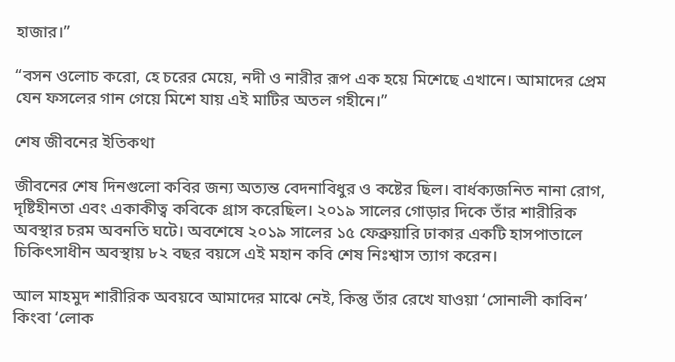হাজার।”

“বসন ওলোচ করো, হে চরের মেয়ে, নদী ও নারীর রূপ এক হয়ে মিশেছে এখানে। আমাদের প্রেম যেন ফসলের গান গেয়ে মিশে যায় এই মাটির অতল গহীনে।”

শেষ জীবনের ইতিকথা

জীবনের শেষ দিনগুলো কবির জন্য অত্যন্ত বেদনাবিধুর ও কষ্টের ছিল। বার্ধক্যজনিত নানা রোগ, দৃষ্টিহীনতা এবং একাকীত্ব কবিকে গ্রাস করেছিল। ২০১৯ সালের গোড়ার দিকে তাঁর শারীরিক অবস্থার চরম অবনতি ঘটে। অবশেষে ২০১৯ সালের ১৫ ফেব্রুয়ারি ঢাকার একটি হাসপাতালে চিকিৎসাধীন অবস্থায় ৮২ বছর বয়সে এই মহান কবি শেষ নিঃশ্বাস ত্যাগ করেন।

আল মাহমুদ শারীরিক অবয়বে আমাদের মাঝে নেই, কিন্তু তাঁর রেখে যাওয়া ‘সোনালী কাবিন’ কিংবা ‘লোক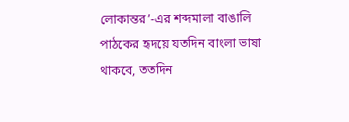লোকান্তর’-এর শব্দমালা বাঙালি পাঠকের হৃদয়ে যতদিন বাংলা ভাষা থাকবে, ততদিন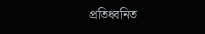প্রতিধ্বনিত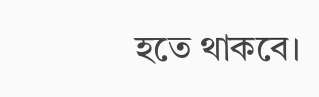হতে থাকবে।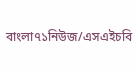বাংলা৭১নিউজ/এসএইচবি